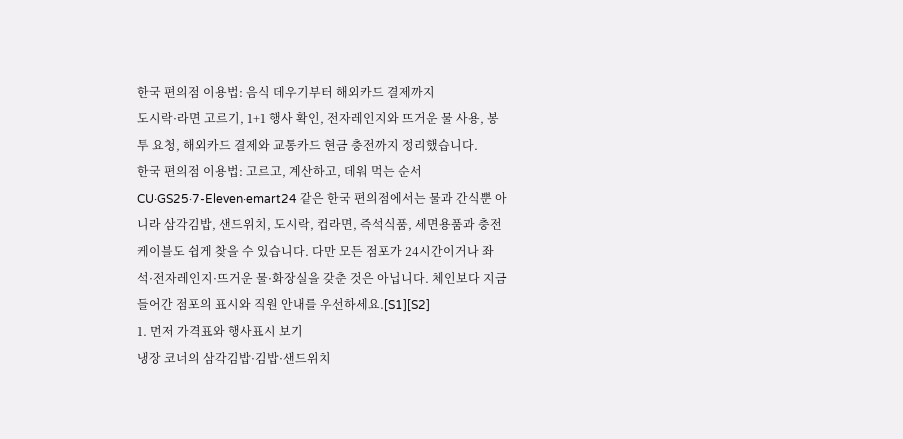한국 편의점 이용법: 음식 데우기부터 해외카드 결제까지
도시락·라면 고르기, 1+1 행사 확인, 전자레인지와 뜨거운 물 사용, 봉투 요청, 해외카드 결제와 교통카드 현금 충전까지 정리했습니다.
한국 편의점 이용법: 고르고, 계산하고, 데워 먹는 순서
CU·GS25·7-Eleven·emart24 같은 한국 편의점에서는 물과 간식뿐 아니라 삼각김밥, 샌드위치, 도시락, 컵라면, 즉석식품, 세면용품과 충전 케이블도 쉽게 찾을 수 있습니다. 다만 모든 점포가 24시간이거나 좌석·전자레인지·뜨거운 물·화장실을 갖춘 것은 아닙니다. 체인보다 지금 들어간 점포의 표시와 직원 안내를 우선하세요.[S1][S2]
1. 먼저 가격표와 행사표시 보기
냉장 코너의 삼각김밥·김밥·샌드위치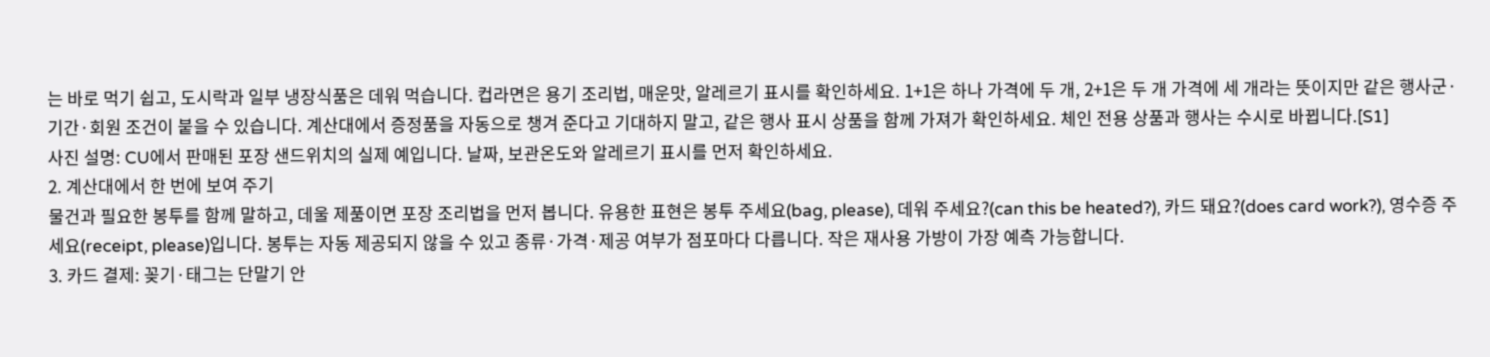는 바로 먹기 쉽고, 도시락과 일부 냉장식품은 데워 먹습니다. 컵라면은 용기 조리법, 매운맛, 알레르기 표시를 확인하세요. 1+1은 하나 가격에 두 개, 2+1은 두 개 가격에 세 개라는 뜻이지만 같은 행사군·기간·회원 조건이 붙을 수 있습니다. 계산대에서 증정품을 자동으로 챙겨 준다고 기대하지 말고, 같은 행사 표시 상품을 함께 가져가 확인하세요. 체인 전용 상품과 행사는 수시로 바뀝니다.[S1]
사진 설명: CU에서 판매된 포장 샌드위치의 실제 예입니다. 날짜, 보관온도와 알레르기 표시를 먼저 확인하세요.
2. 계산대에서 한 번에 보여 주기
물건과 필요한 봉투를 함께 말하고, 데울 제품이면 포장 조리법을 먼저 봅니다. 유용한 표현은 봉투 주세요(bag, please), 데워 주세요?(can this be heated?), 카드 돼요?(does card work?), 영수증 주세요(receipt, please)입니다. 봉투는 자동 제공되지 않을 수 있고 종류·가격·제공 여부가 점포마다 다릅니다. 작은 재사용 가방이 가장 예측 가능합니다.
3. 카드 결제: 꽂기·태그는 단말기 안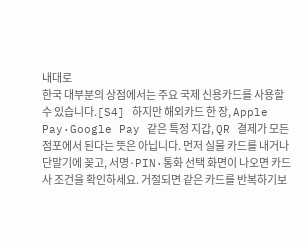내대로
한국 대부분의 상점에서는 주요 국제 신용카드를 사용할 수 있습니다.[S4] 하지만 해외카드 한 장, Apple Pay·Google Pay 같은 특정 지갑, QR 결제가 모든 점포에서 된다는 뜻은 아닙니다. 먼저 실물 카드를 내거나 단말기에 꽂고, 서명·PIN·통화 선택 화면이 나오면 카드사 조건을 확인하세요. 거절되면 같은 카드를 반복하기보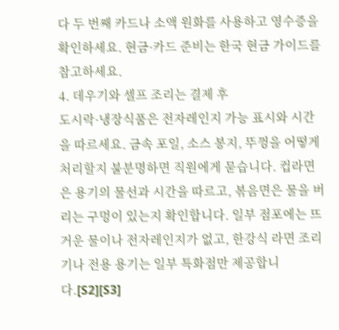다 두 번째 카드나 소액 원화를 사용하고 영수증을 확인하세요. 현금·카드 준비는 한국 현금 가이드를 참고하세요.
4. 데우기와 셀프 조리는 결제 후
도시락·냉장식품은 전자레인지 가능 표시와 시간을 따르세요. 금속 포일, 소스 봉지, 뚜껑을 어떻게 처리할지 불분명하면 직원에게 묻습니다. 컵라면은 용기의 물선과 시간을 따르고, 볶음면은 물을 버리는 구멍이 있는지 확인합니다. 일부 점포에는 뜨거운 물이나 전자레인지가 없고, 한강식 라면 조리기나 전용 용기는 일부 특화점만 제공합니다.[S2][S3]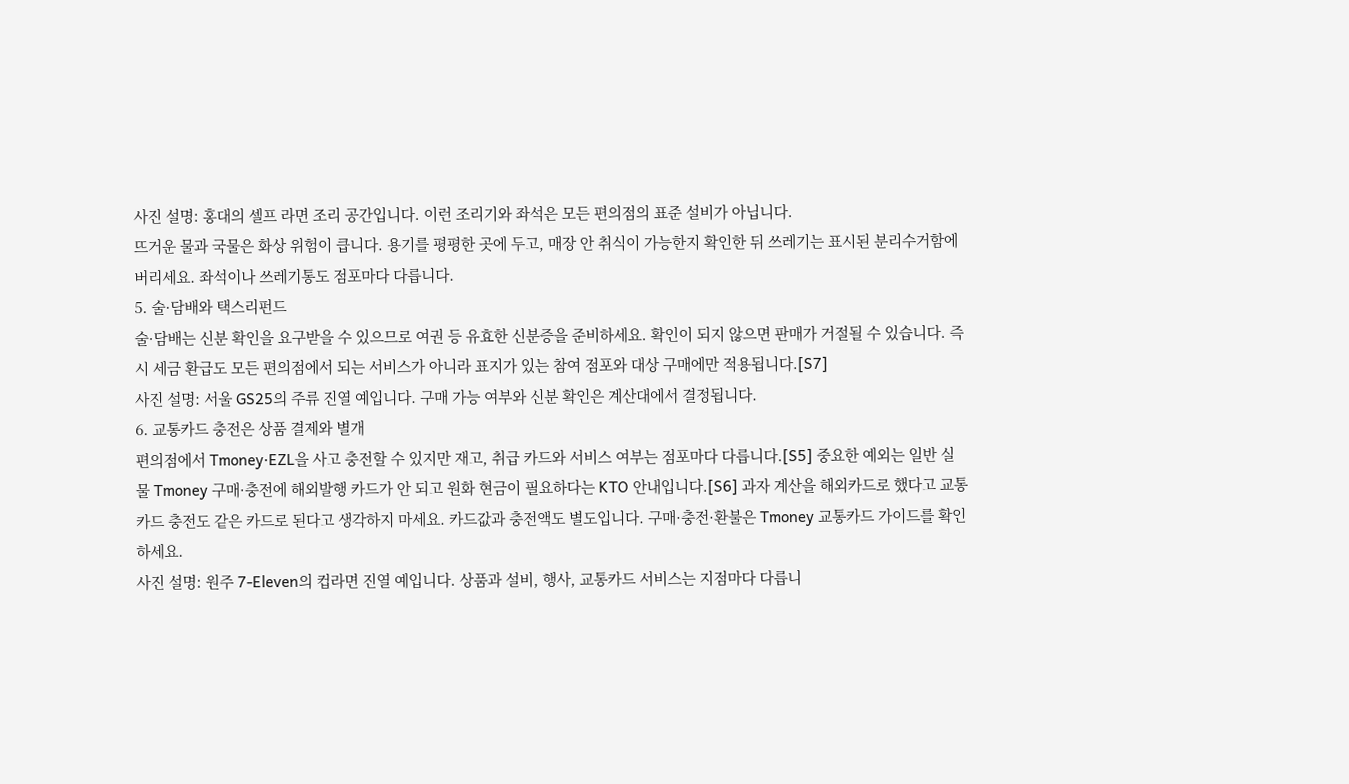사진 설명: 홍대의 셀프 라면 조리 공간입니다. 이런 조리기와 좌석은 모든 편의점의 표준 설비가 아닙니다.
뜨거운 물과 국물은 화상 위험이 큽니다. 용기를 평평한 곳에 두고, 매장 안 취식이 가능한지 확인한 뒤 쓰레기는 표시된 분리수거함에 버리세요. 좌석이나 쓰레기통도 점포마다 다릅니다.
5. 술·담배와 택스리펀드
술·담배는 신분 확인을 요구받을 수 있으므로 여권 등 유효한 신분증을 준비하세요. 확인이 되지 않으면 판매가 거절될 수 있습니다. 즉시 세금 환급도 모든 편의점에서 되는 서비스가 아니라 표지가 있는 참여 점포와 대상 구매에만 적용됩니다.[S7]
사진 설명: 서울 GS25의 주류 진열 예입니다. 구매 가능 여부와 신분 확인은 계산대에서 결정됩니다.
6. 교통카드 충전은 상품 결제와 별개
편의점에서 Tmoney·EZL을 사고 충전할 수 있지만 재고, 취급 카드와 서비스 여부는 점포마다 다릅니다.[S5] 중요한 예외는 일반 실물 Tmoney 구매·충전에 해외발행 카드가 안 되고 원화 현금이 필요하다는 KTO 안내입니다.[S6] 과자 계산을 해외카드로 했다고 교통카드 충전도 같은 카드로 된다고 생각하지 마세요. 카드값과 충전액도 별도입니다. 구매·충전·환불은 Tmoney 교통카드 가이드를 확인하세요.
사진 설명: 원주 7-Eleven의 컵라면 진열 예입니다. 상품과 설비, 행사, 교통카드 서비스는 지점마다 다릅니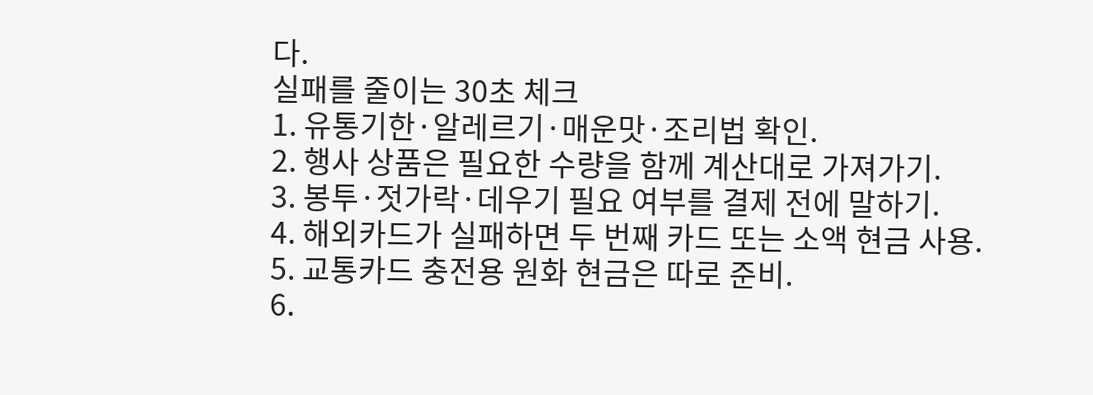다.
실패를 줄이는 30초 체크
1. 유통기한·알레르기·매운맛·조리법 확인.
2. 행사 상품은 필요한 수량을 함께 계산대로 가져가기.
3. 봉투·젓가락·데우기 필요 여부를 결제 전에 말하기.
4. 해외카드가 실패하면 두 번째 카드 또는 소액 현금 사용.
5. 교통카드 충전용 원화 현금은 따로 준비.
6.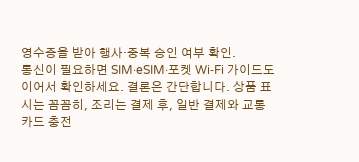영수증을 받아 행사·중복 승인 여부 확인.
통신이 필요하면 SIM·eSIM·포켓 Wi‑Fi 가이드도 이어서 확인하세요. 결론은 간단합니다. 상품 표시는 꼼꼼히, 조리는 결제 후, 일반 결제와 교통카드 충전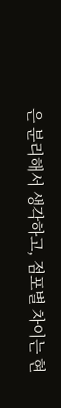은 분리해서 생각하고, 점포별 차이는 현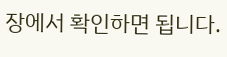장에서 확인하면 됩니다.